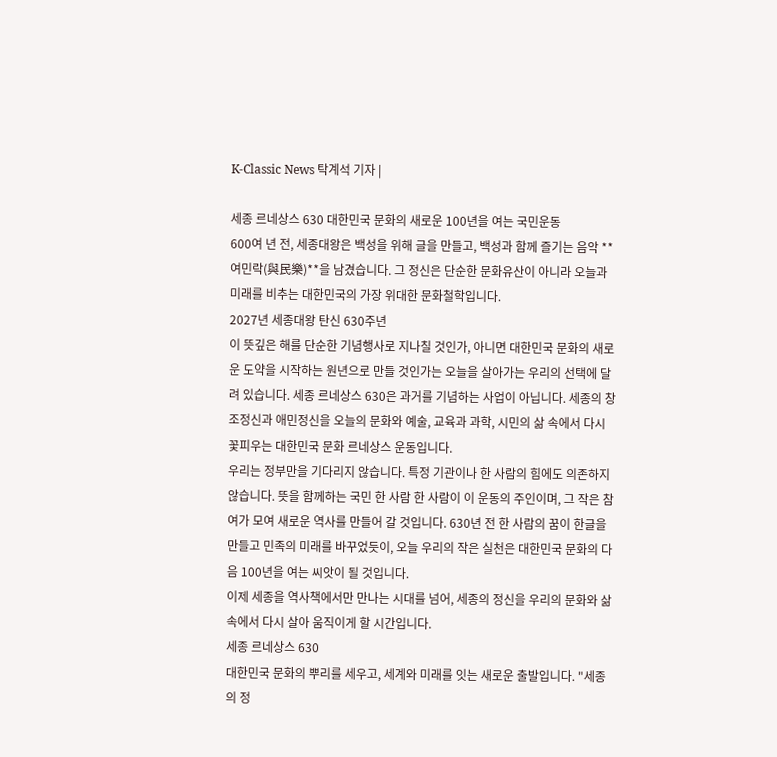K-Classic News 탁계석 기자 |

세종 르네상스 630 대한민국 문화의 새로운 100년을 여는 국민운동
600여 년 전, 세종대왕은 백성을 위해 글을 만들고, 백성과 함께 즐기는 음악 **여민락(與民樂)**을 남겼습니다. 그 정신은 단순한 문화유산이 아니라 오늘과 미래를 비추는 대한민국의 가장 위대한 문화철학입니다.
2027년 세종대왕 탄신 630주년
이 뜻깊은 해를 단순한 기념행사로 지나칠 것인가, 아니면 대한민국 문화의 새로운 도약을 시작하는 원년으로 만들 것인가는 오늘을 살아가는 우리의 선택에 달려 있습니다. 세종 르네상스 630은 과거를 기념하는 사업이 아닙니다. 세종의 창조정신과 애민정신을 오늘의 문화와 예술, 교육과 과학, 시민의 삶 속에서 다시 꽃피우는 대한민국 문화 르네상스 운동입니다.
우리는 정부만을 기다리지 않습니다. 특정 기관이나 한 사람의 힘에도 의존하지 않습니다. 뜻을 함께하는 국민 한 사람 한 사람이 이 운동의 주인이며, 그 작은 참여가 모여 새로운 역사를 만들어 갈 것입니다. 630년 전 한 사람의 꿈이 한글을 만들고 민족의 미래를 바꾸었듯이, 오늘 우리의 작은 실천은 대한민국 문화의 다음 100년을 여는 씨앗이 될 것입니다.
이제 세종을 역사책에서만 만나는 시대를 넘어, 세종의 정신을 우리의 문화와 삶 속에서 다시 살아 움직이게 할 시간입니다.
세종 르네상스 630
대한민국 문화의 뿌리를 세우고, 세계와 미래를 잇는 새로운 출발입니다. "세종의 정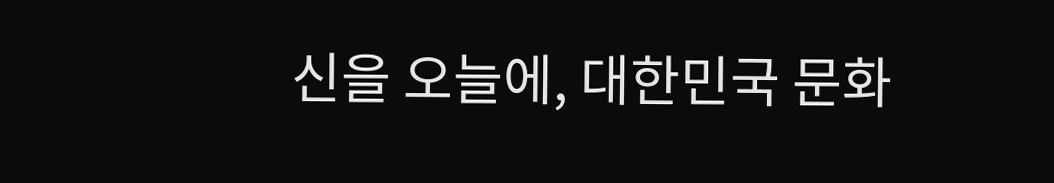신을 오늘에, 대한민국 문화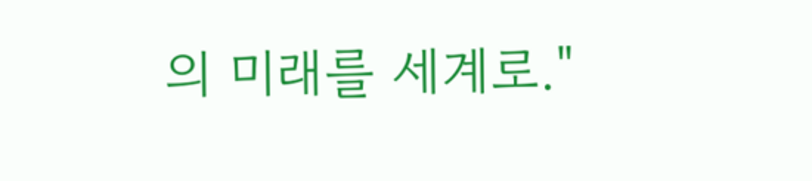의 미래를 세계로."